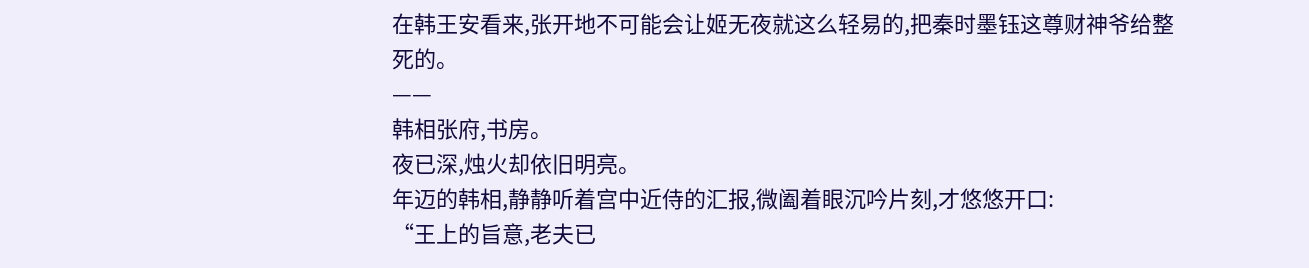在韩王安看来,张开地不可能会让姬无夜就这么轻易的,把秦时墨钰这尊财神爷给整死的。
——
韩相张府,书房。
夜已深,烛火却依旧明亮。
年迈的韩相,静静听着宫中近侍的汇报,微阖着眼沉吟片刻,才悠悠开口:
“王上的旨意,老夫已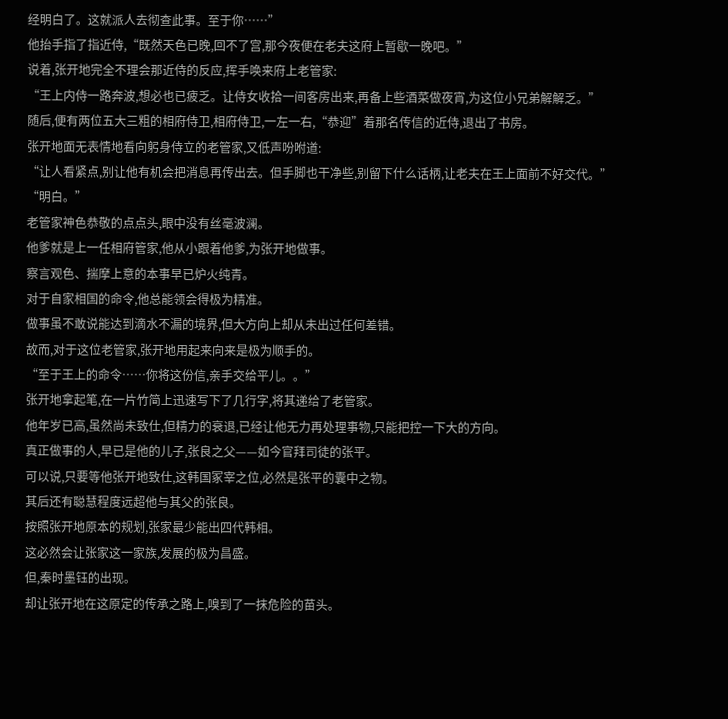经明白了。这就派人去彻查此事。至于你……”
他抬手指了指近侍,“既然天色已晚,回不了宫,那今夜便在老夫这府上暂歇一晚吧。”
说着,张开地完全不理会那近侍的反应,挥手唤来府上老管家:
“王上内侍一路奔波,想必也已疲乏。让侍女收拾一间客房出来,再备上些酒菜做夜宵,为这位小兄弟解解乏。”
随后,便有两位五大三粗的相府侍卫,相府侍卫,一左一右,“恭迎”着那名传信的近侍,退出了书房。
张开地面无表情地看向躬身侍立的老管家,又低声吩咐道:
“让人看紧点,别让他有机会把消息再传出去。但手脚也干净些,别留下什么话柄,让老夫在王上面前不好交代。”
“明白。”
老管家神色恭敬的点点头,眼中没有丝毫波澜。
他爹就是上一任相府管家,他从小跟着他爹,为张开地做事。
察言观色、揣摩上意的本事早已炉火纯青。
对于自家相国的命令,他总能领会得极为精准。
做事虽不敢说能达到滴水不漏的境界,但大方向上却从未出过任何差错。
故而,对于这位老管家,张开地用起来向来是极为顺手的。
“至于王上的命令……你将这份信,亲手交给平儿。。”
张开地拿起笔,在一片竹简上迅速写下了几行字,将其递给了老管家。
他年岁已高,虽然尚未致仕,但精力的衰退,已经让他无力再处理事物,只能把控一下大的方向。
真正做事的人,早已是他的儿子,张良之父——如今官拜司徒的张平。
可以说,只要等他张开地致仕,这韩国冢宰之位,必然是张平的囊中之物。
其后还有聪慧程度远超他与其父的张良。
按照张开地原本的规划,张家最少能出四代韩相。
这必然会让张家这一家族,发展的极为昌盛。
但,秦时墨钰的出现。
却让张开地在这原定的传承之路上,嗅到了一抹危险的苗头。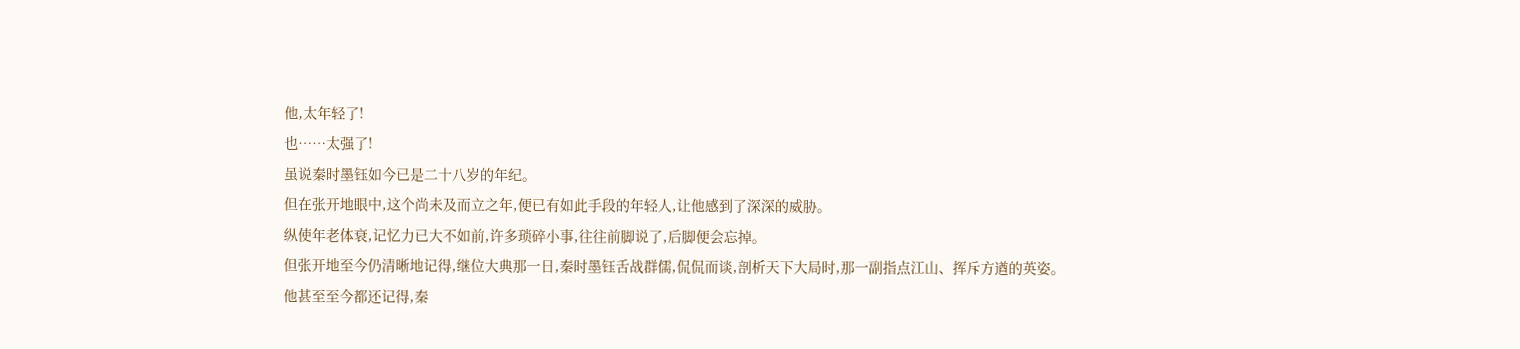他,太年轻了!
也……太强了!
虽说秦时墨钰如今已是二十八岁的年纪。
但在张开地眼中,这个尚未及而立之年,便已有如此手段的年轻人,让他感到了深深的威胁。
纵使年老体衰,记忆力已大不如前,许多琐碎小事,往往前脚说了,后脚便会忘掉。
但张开地至今仍清晰地记得,继位大典那一日,秦时墨钰舌战群儒,侃侃而谈,剖析天下大局时,那一副指点江山、挥斥方遒的英姿。
他甚至至今都还记得,秦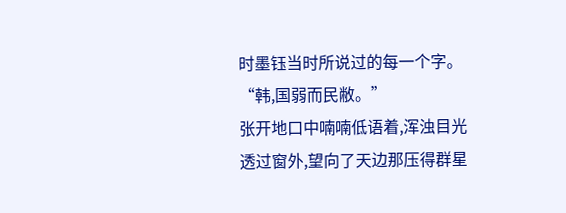时墨钰当时所说过的每一个字。
“韩,国弱而民敝。”
张开地口中喃喃低语着,浑浊目光透过窗外,望向了天边那压得群星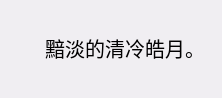黯淡的清冷皓月。